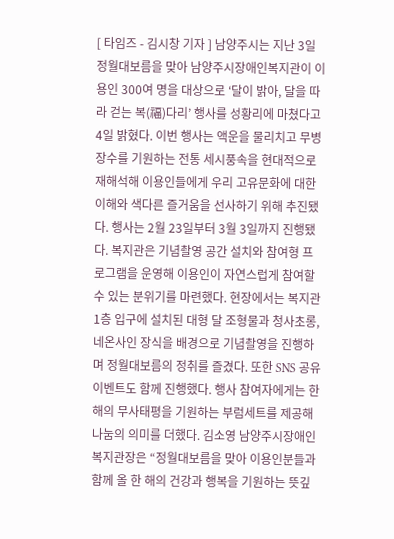[ 타임즈 - 김시창 기자 ] 남양주시는 지난 3일 정월대보름을 맞아 남양주시장애인복지관이 이용인 300여 명을 대상으로 ‘달이 밝아, 달을 따라 걷는 복(福)다리’ 행사를 성황리에 마쳤다고 4일 밝혔다. 이번 행사는 액운을 물리치고 무병장수를 기원하는 전통 세시풍속을 현대적으로 재해석해 이용인들에게 우리 고유문화에 대한 이해와 색다른 즐거움을 선사하기 위해 추진됐다. 행사는 2월 23일부터 3월 3일까지 진행됐다. 복지관은 기념촬영 공간 설치와 참여형 프로그램을 운영해 이용인이 자연스럽게 참여할 수 있는 분위기를 마련했다. 현장에서는 복지관 1층 입구에 설치된 대형 달 조형물과 청사초롱, 네온사인 장식을 배경으로 기념촬영을 진행하며 정월대보름의 정취를 즐겼다. 또한 SNS 공유 이벤트도 함께 진행했다. 행사 참여자에게는 한 해의 무사태평을 기원하는 부럼세트를 제공해 나눔의 의미를 더했다. 김소영 남양주시장애인복지관장은 “정월대보름을 맞아 이용인분들과 함께 올 한 해의 건강과 행복을 기원하는 뜻깊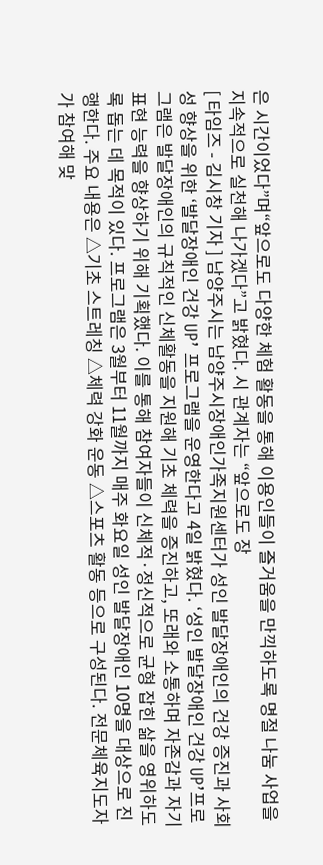은 시간이었다”며“앞으로도 다양한 체험 활동을 통해 이용인들이 즐거움을 만끽하도록 명절 나눔 사업을 지속적으로 실천해 나가겠다”고 밝혔다. 시 관계자는 “앞으로도 장
[ 타임즈 - 김시창 기자 ] 남양주시는 남양주시장애인가족지원센터가 성인 발달장애인의 건강 증진과 사회성 향상을 위한 ‘발달장애인 건강 UP’ 프로그램을 운영한다고 4일 밝혔다. ‘성인 발달장애인 건강 UP’프로그램은 발달장애인의 규칙적인 신체활동을 지원해 기초 체력을 증진하고, 또래와 소통하며 자존감과 자기표현 능력을 향상하기 위해 기획했다. 이를 통해 참여자들이 신체적·정신적으로 균형 잡힌 삶을 영위하도록 돕는 데 목적이 있다. 프로그램은 3월부터 11월까지 매주 화요일 성인 발달장애인 10명을 대상으로 진행한다. 주요 내용은 △기초 스트레칭 △체력 강화 운동 △스포츠 활동 등으로 구성된다. 전문체육지도자가 참여해 맞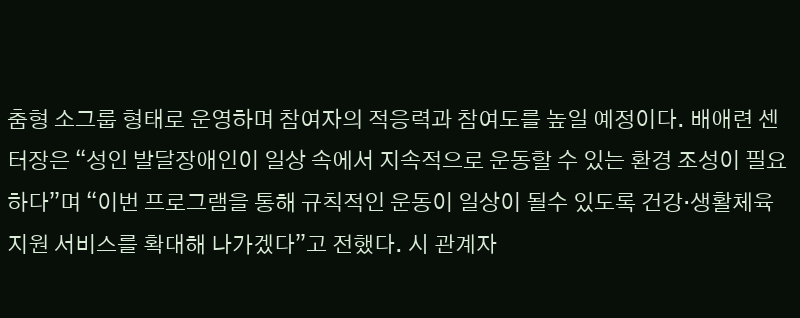춤형 소그룹 형태로 운영하며 참여자의 적응력과 참여도를 높일 예정이다. 배애련 센터장은 “성인 발달장애인이 일상 속에서 지속적으로 운동할 수 있는 환경 조성이 필요하다”며 “이번 프로그램을 통해 규칙적인 운동이 일상이 될수 있도록 건강·생활체육 지원 서비스를 확대해 나가겠다”고 전했다. 시 관계자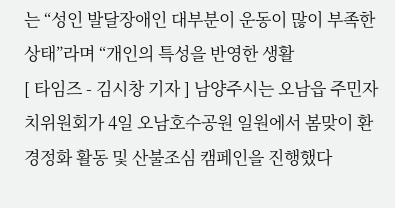는 “성인 발달장애인 대부분이 운동이 많이 부족한 상태”라며 “개인의 특성을 반영한 생활
[ 타임즈 - 김시창 기자 ] 남양주시는 오남읍 주민자치위원회가 4일 오남호수공원 일원에서 봄맞이 환경정화 활동 및 산불조심 캠페인을 진행했다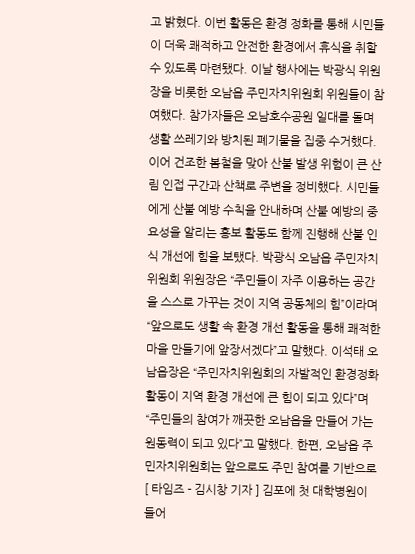고 밝혔다. 이번 활동은 환경 정화를 통해 시민들이 더욱 쾌적하고 안전한 환경에서 휴식을 취할 수 있도록 마련됐다. 이날 행사에는 박광식 위원장을 비롯한 오남읍 주민자치위원회 위원들이 참여했다. 참가자들은 오남호수공원 일대를 돌며 생활 쓰레기와 방치된 폐기물을 집중 수거했다. 이어 건조한 봄철을 맞아 산불 발생 위험이 큰 산림 인접 구간과 산책로 주변을 정비했다. 시민들에게 산불 예방 수칙을 안내하며 산불 예방의 중요성을 알리는 홍보 활동도 함께 진행해 산불 인식 개선에 힘을 보탰다. 박광식 오남읍 주민자치위원회 위원장은 “주민들이 자주 이용하는 공간을 스스로 가꾸는 것이 지역 공동체의 힘”이라며 “앞으로도 생활 속 환경 개선 활동을 통해 쾌적한 마을 만들기에 앞장서겠다”고 말했다. 이석태 오남읍장은 “주민자치위원회의 자발적인 환경정화 활동이 지역 환경 개선에 큰 힘이 되고 있다”며 “주민들의 참여가 깨끗한 오남읍을 만들어 가는 원동력이 되고 있다”고 말했다. 한편, 오남읍 주민자치위원회는 앞으로도 주민 참여를 기반으로
[ 타임즈 - 김시창 기자 ] 김포에 첫 대학병원이 들어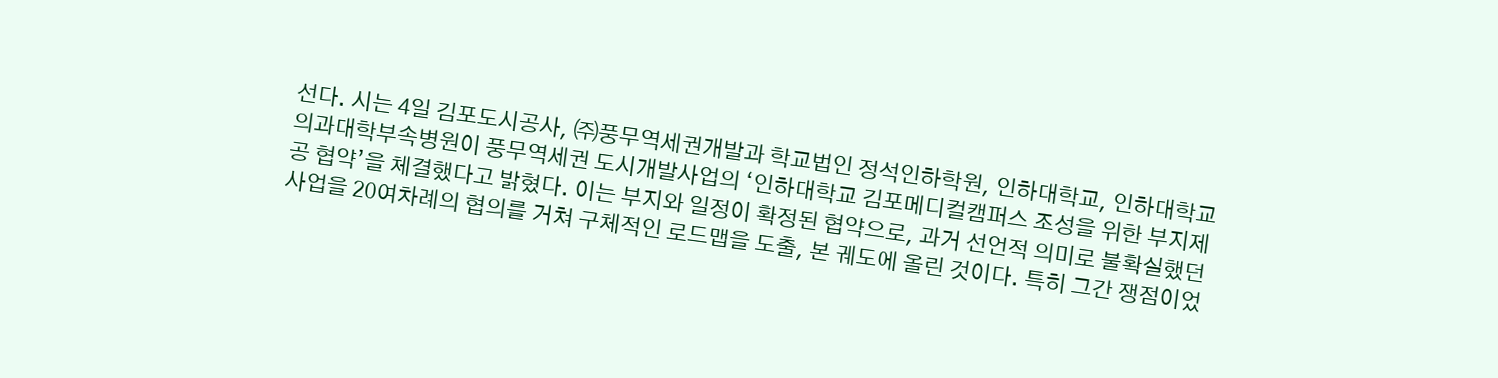선다. 시는 4일 김포도시공사, ㈜풍무역세권개발과 학교법인 정석인하학원, 인하대학교, 인하대학교의과대학부속병원이 풍무역세권 도시개발사업의 ‘인하대학교 김포메디컬캠퍼스 조성을 위한 부지제공 협약’을 체결했다고 밝혔다. 이는 부지와 일정이 확정된 협약으로, 과거 선언적 의미로 불확실했던 사업을 20여차례의 협의를 거쳐 구체적인 로드맵을 도출, 본 궤도에 올린 것이다. 특히 그간 쟁점이었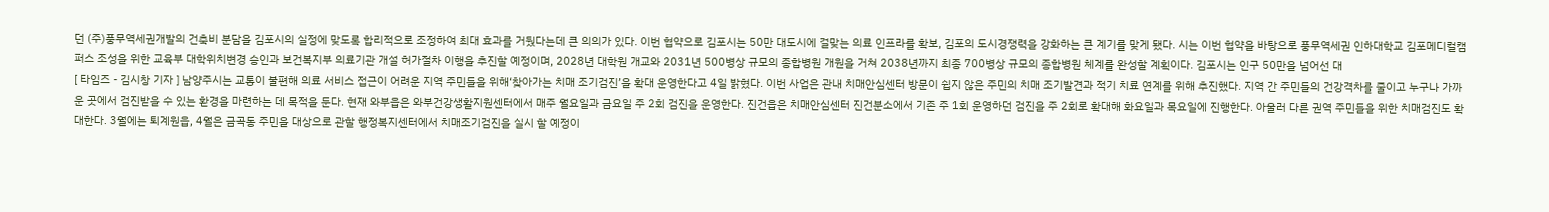던 (주)풍무역세권개발의 건축비 분담을 김포시의 실정에 맞도록 합리적으로 조정하여 최대 효과를 거뒀다는데 큰 의의가 있다. 이번 협약으로 김포시는 50만 대도시에 걸맞는 의료 인프라를 확보, 김포의 도시경쟁력을 강화하는 큰 계기를 맞게 됐다. 시는 이번 협약을 바탕으로 풍무역세권 인하대학교 김포메디컬캠퍼스 조성을 위한 교육부 대학위치변경 승인과 보건복지부 의료기관 개설 허가절차 이행을 추진할 예정이며, 2028년 대학원 개교와 2031년 500병상 규모의 종합병원 개원을 거쳐 2038년까지 최종 700병상 규모의 종합병원 체계를 완성할 계획이다. 김포시는 인구 50만을 넘어선 대
[ 타임즈 - 김시창 기자 ] 남양주시는 교통이 불편해 의료 서비스 접근이 어려운 지역 주민들을 위해‘찾아가는 치매 조기검진’을 확대 운영한다고 4일 밝혔다. 이번 사업은 관내 치매안심센터 방문이 쉽지 않은 주민의 치매 조기발견과 적기 치료 연계를 위해 추진했다. 지역 간 주민들의 건강격차를 줄이고 누구나 가까운 곳에서 검진받을 수 있는 환경을 마련하는 데 목적을 둔다. 현재 와부읍은 와부건강생활지원센터에서 매주 월요일과 금요일 주 2회 검진을 운영한다. 진건읍은 치매안심센터 진건분소에서 기존 주 1회 운영하던 검진을 주 2회로 확대해 화요일과 목요일에 진행한다. 아울러 다른 권역 주민들을 위한 치매검진도 확대한다. 3월에는 퇴계원읍, 4월은 금곡동 주민을 대상으로 관할 행정복지센터에서 치매조기검진을 실시 할 예정이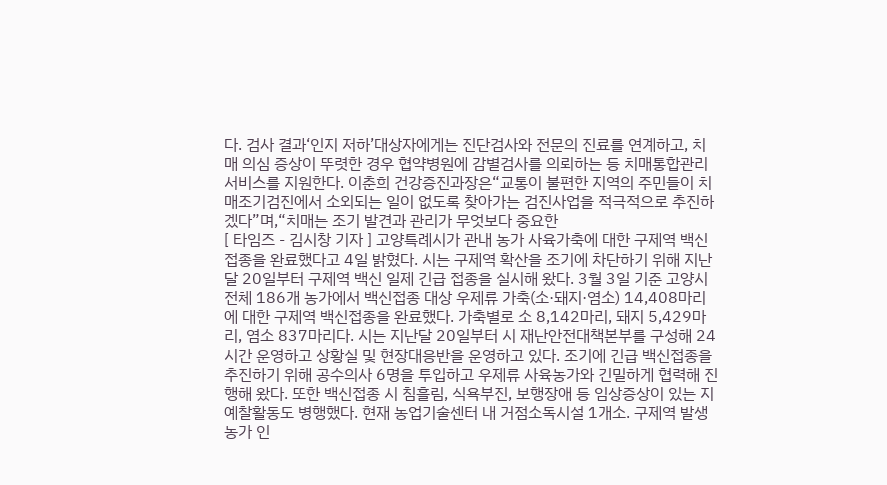다. 검사 결과‘인지 저하’대상자에게는 진단검사와 전문의 진료를 연계하고, 치매 의심 증상이 뚜렷한 경우 협약병원에 감별검사를 의뢰하는 등 치매통합관리서비스를 지원한다. 이춘희 건강증진과장은“교통이 불편한 지역의 주민들이 치매조기검진에서 소외되는 일이 없도록 찾아가는 검진사업을 적극적으로 추진하겠다”며,“치매는 조기 발견과 관리가 무엇보다 중요한
[ 타임즈 - 김시창 기자 ] 고양특례시가 관내 농가 사육가축에 대한 구제역 백신접종을 완료했다고 4일 밝혔다. 시는 구제역 확산을 조기에 차단하기 위해 지난달 20일부터 구제역 백신 일제 긴급 접종을 실시해 왔다. 3월 3일 기준 고양시 전체 186개 농가에서 백신접종 대상 우제류 가축(소·돼지·염소) 14,408마리에 대한 구제역 백신접종을 완료했다. 가축별로 소 8,142마리, 돼지 5,429마리, 염소 837마리다. 시는 지난달 20일부터 시 재난안전대책본부를 구성해 24시간 운영하고 상황실 및 현장대응반을 운영하고 있다. 조기에 긴급 백신접종을 추진하기 위해 공수의사 6명을 투입하고 우제류 사육농가와 긴밀하게 협력해 진행해 왔다. 또한 백신접종 시 침흘림, 식욕부진, 보행장애 등 임상증상이 있는 지 예찰활동도 병행했다. 현재 농업기술센터 내 거점소독시설 1개소. 구제역 발생농가 인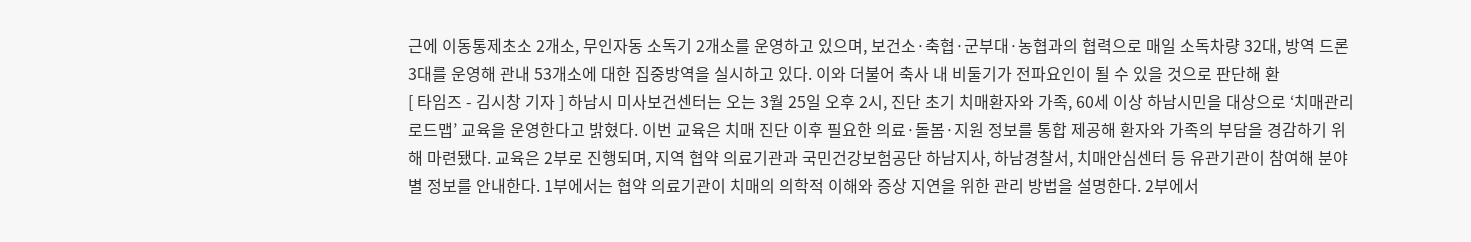근에 이동통제초소 2개소, 무인자동 소독기 2개소를 운영하고 있으며, 보건소·축협·군부대·농협과의 협력으로 매일 소독차량 32대, 방역 드론 3대를 운영해 관내 53개소에 대한 집중방역을 실시하고 있다. 이와 더불어 축사 내 비둘기가 전파요인이 될 수 있을 것으로 판단해 환
[ 타임즈 - 김시창 기자 ] 하남시 미사보건센터는 오는 3월 25일 오후 2시, 진단 초기 치매환자와 가족, 60세 이상 하남시민을 대상으로 ‘치매관리 로드맵’ 교육을 운영한다고 밝혔다. 이번 교육은 치매 진단 이후 필요한 의료·돌봄·지원 정보를 통합 제공해 환자와 가족의 부담을 경감하기 위해 마련됐다. 교육은 2부로 진행되며, 지역 협약 의료기관과 국민건강보험공단 하남지사, 하남경찰서, 치매안심센터 등 유관기관이 참여해 분야별 정보를 안내한다. 1부에서는 협약 의료기관이 치매의 의학적 이해와 증상 지연을 위한 관리 방법을 설명한다. 2부에서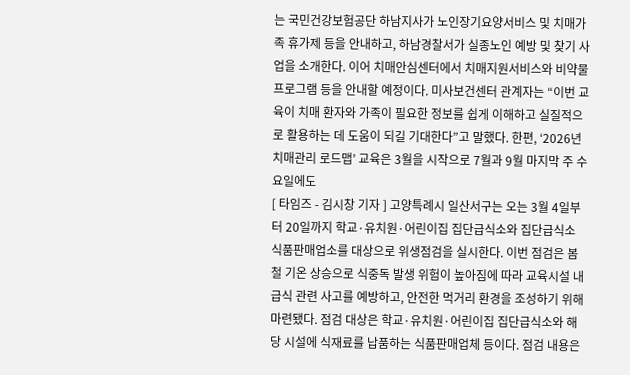는 국민건강보험공단 하남지사가 노인장기요양서비스 및 치매가족 휴가제 등을 안내하고, 하남경찰서가 실종노인 예방 및 찾기 사업을 소개한다. 이어 치매안심센터에서 치매지원서비스와 비약물 프로그램 등을 안내할 예정이다. 미사보건센터 관계자는 “이번 교육이 치매 환자와 가족이 필요한 정보를 쉽게 이해하고 실질적으로 활용하는 데 도움이 되길 기대한다”고 말했다. 한편, ‘2026년 치매관리 로드맵’ 교육은 3월을 시작으로 7월과 9월 마지막 주 수요일에도
[ 타임즈 - 김시창 기자 ] 고양특례시 일산서구는 오는 3월 4일부터 20일까지 학교·유치원·어린이집 집단급식소와 집단급식소 식품판매업소를 대상으로 위생점검을 실시한다. 이번 점검은 봄철 기온 상승으로 식중독 발생 위험이 높아짐에 따라 교육시설 내 급식 관련 사고를 예방하고, 안전한 먹거리 환경을 조성하기 위해 마련됐다. 점검 대상은 학교·유치원·어린이집 집단급식소와 해당 시설에 식재료를 납품하는 식품판매업체 등이다. 점검 내용은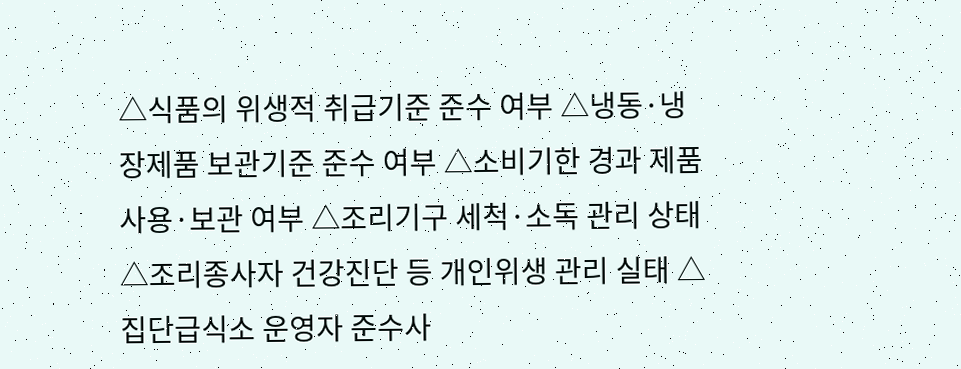△식품의 위생적 취급기준 준수 여부 △냉동·냉장제품 보관기준 준수 여부 △소비기한 경과 제품 사용·보관 여부 △조리기구 세척·소독 관리 상태 △조리종사자 건강진단 등 개인위생 관리 실태 △집단급식소 운영자 준수사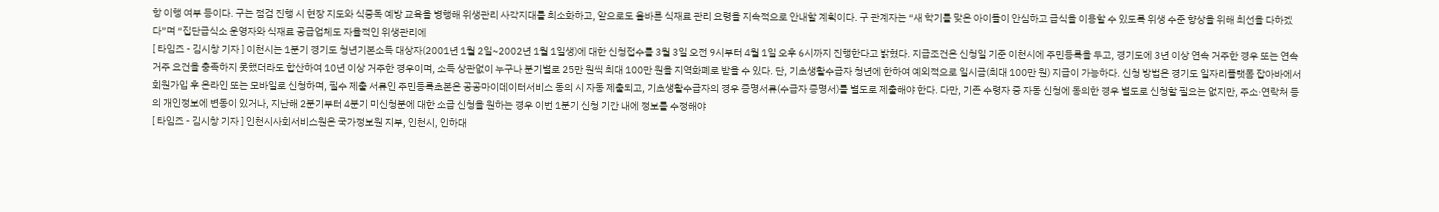항 이행 여부 등이다. 구는 점검 진행 시 현장 지도와 식중독 예방 교육을 병행해 위생관리 사각지대를 최소화하고, 앞으로도 올바른 식재료 관리 요령을 지속적으로 안내할 계획이다. 구 관계자는 “새 학기를 맞은 아이들이 안심하고 급식을 이용할 수 있도록 위생 수준 향상을 위해 최선을 다하겠다”며 “집단급식소 운영자와 식재료 공급업체도 자율적인 위생관리에
[ 타임즈 - 김시창 기자 ] 이천시는 1분기 경기도 청년기본소득 대상자(2001년 1월 2일~2002년 1월 1일생)에 대한 신청접수를 3월 3일 오전 9시부터 4월 1일 오후 6시까지 진행한다고 밝혔다. 지급조건은 신청일 기준 이천시에 주민등록을 두고, 경기도에 3년 이상 연속 거주한 경우 또는 연속거주 요건을 충족하지 못했더라도 합산하여 10년 이상 거주한 경우이며, 소득 상관없이 누구나 분기별로 25만 원씩 최대 100만 원을 지역화폐로 받을 수 있다. 단, 기초생활수급자 청년에 한하여 예외적으로 일시금(최대 100만 원) 지급이 가능하다. 신청 방법은 경기도 일자리플랫폼 잡아바에서 회원가입 후 온라인 또는 모바일로 신청하며, 필수 제출 서류인 주민등록초본은 공공마이데이터서비스 동의 시 자동 제출되고, 기초생활수급자의 경우 증명서류(수급자 증명서)를 별도로 제출해야 한다. 다만, 기존 수령자 중 자동 신청에 동의한 경우 별도로 신청할 필요는 없지만, 주소·연락처 등의 개인정보에 변동이 있거나, 지난해 2분기부터 4분기 미신청분에 대한 소급 신청을 원하는 경우 이번 1분기 신청 기간 내에 정보를 수정해야
[ 타임즈 - 김시창 기자 ] 인천시사회서비스원은 국가정보원 지부, 인천시, 인하대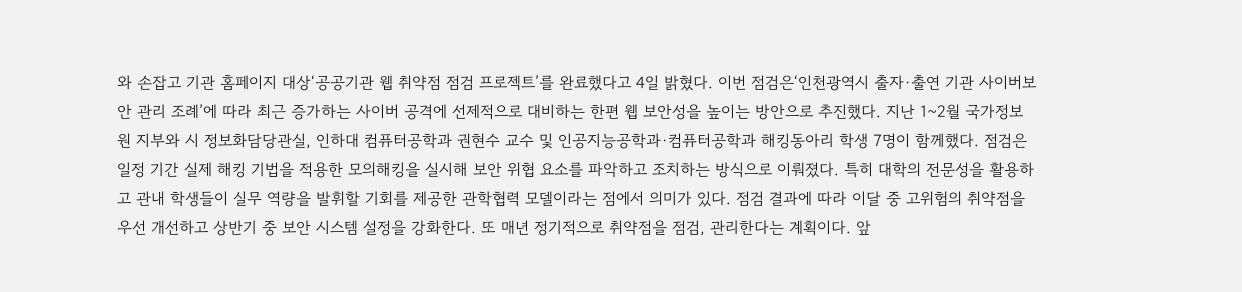와 손잡고 기관 홈페이지 대상‘공공기관 웹 취약점 점검 프로젝트’를 완료했다고 4일 밝혔다. 이번 점검은‘인천광역시 출자·출연 기관 사이버보안 관리 조례’에 따라 최근 증가하는 사이버 공격에 선제적으로 대비하는 한편 웹 보안성을 높이는 방안으로 추진했다. 지난 1~2월 국가정보원 지부와 시 정보화담당관실, 인하대 컴퓨터공학과 권현수 교수 및 인공지능공학과·컴퓨터공학과 해킹동아리 학생 7명이 함께했다. 점검은 일정 기간 실제 해킹 기법을 적용한 모의해킹을 실시해 보안 위협 요소를 파악하고 조치하는 방식으로 이뤄졌다. 특히 대학의 전문성을 활용하고 관내 학생들이 실무 역량을 발휘할 기회를 제공한 관학협력 모델이라는 점에서 의미가 있다. 점검 결과에 따라 이달 중 고위험의 취약점을 우선 개선하고 상반기 중 보안 시스템 설정을 강화한다. 또 매년 정기적으로 취약점을 점검, 관리한다는 계획이다. 앞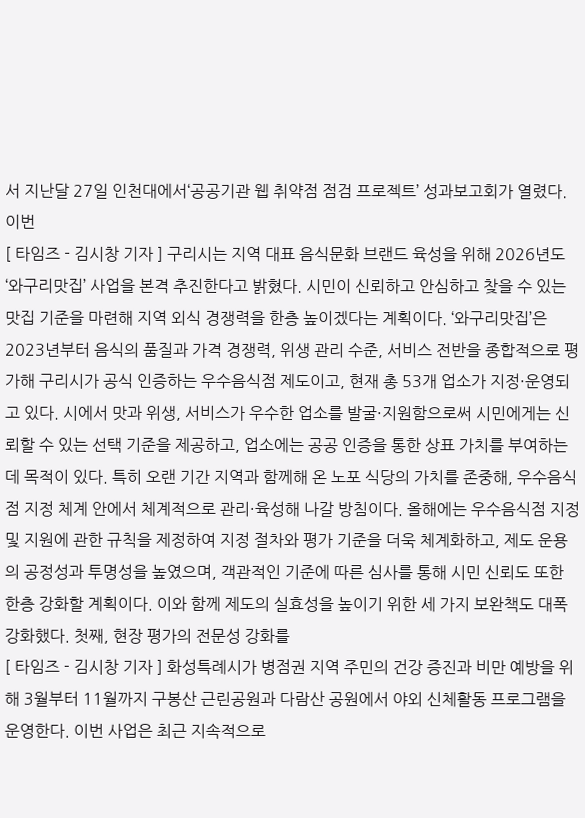서 지난달 27일 인천대에서‘공공기관 웹 취약점 점검 프로젝트’ 성과보고회가 열렸다. 이번
[ 타임즈 - 김시창 기자 ] 구리시는 지역 대표 음식문화 브랜드 육성을 위해 2026년도 ‘와구리맛집’ 사업을 본격 추진한다고 밝혔다. 시민이 신뢰하고 안심하고 찾을 수 있는 맛집 기준을 마련해 지역 외식 경쟁력을 한층 높이겠다는 계획이다. ‘와구리맛집’은 2023년부터 음식의 품질과 가격 경쟁력, 위생 관리 수준, 서비스 전반을 종합적으로 평가해 구리시가 공식 인증하는 우수음식점 제도이고, 현재 총 53개 업소가 지정·운영되고 있다. 시에서 맛과 위생, 서비스가 우수한 업소를 발굴·지원함으로써 시민에게는 신뢰할 수 있는 선택 기준을 제공하고, 업소에는 공공 인증을 통한 상표 가치를 부여하는 데 목적이 있다. 특히 오랜 기간 지역과 함께해 온 노포 식당의 가치를 존중해, 우수음식점 지정 체계 안에서 체계적으로 관리·육성해 나갈 방침이다. 올해에는 우수음식점 지정 및 지원에 관한 규칙을 제정하여 지정 절차와 평가 기준을 더욱 체계화하고, 제도 운용의 공정성과 투명성을 높였으며, 객관적인 기준에 따른 심사를 통해 시민 신뢰도 또한 한층 강화할 계획이다. 이와 함께 제도의 실효성을 높이기 위한 세 가지 보완책도 대폭 강화했다. 첫째, 현장 평가의 전문성 강화를
[ 타임즈 - 김시창 기자 ] 화성특례시가 병점권 지역 주민의 건강 증진과 비만 예방을 위해 3월부터 11월까지 구봉산 근린공원과 다람산 공원에서 야외 신체활동 프로그램을 운영한다. 이번 사업은 최근 지속적으로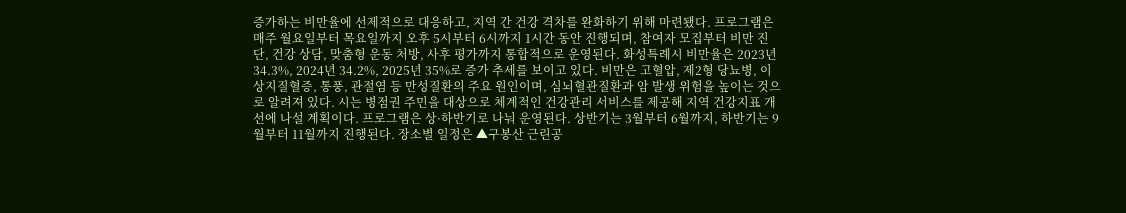증가하는 비만율에 선제적으로 대응하고, 지역 간 건강 격차를 완화하기 위해 마련됐다. 프로그램은 매주 월요일부터 목요일까지 오후 5시부터 6시까지 1시간 동안 진행되며, 참여자 모집부터 비만 진단, 건강 상담, 맞춤형 운동 처방, 사후 평가까지 통합적으로 운영된다. 화성특례시 비만율은 2023년 34.3%, 2024년 34.2%, 2025년 35%로 증가 추세를 보이고 있다. 비만은 고혈압, 제2형 당뇨병, 이상지질혈증, 통풍, 관절염 등 만성질환의 주요 원인이며, 심뇌혈관질환과 암 발생 위험을 높이는 것으로 알려져 있다. 시는 병점권 주민을 대상으로 체계적인 건강관리 서비스를 제공해 지역 건강지표 개선에 나설 계획이다. 프로그램은 상·하반기로 나눠 운영된다. 상반기는 3월부터 6월까지, 하반기는 9월부터 11월까지 진행된다. 장소별 일정은 ▲구봉산 근린공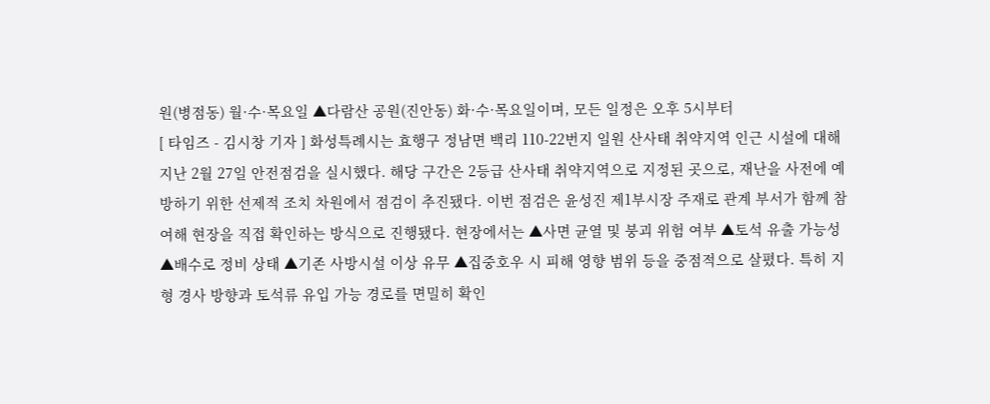원(병점동) 월·수·목요일 ▲다람산 공원(진안동) 화·수·목요일이며, 모든 일정은 오후 5시부터
[ 타임즈 - 김시창 기자 ] 화성특례시는 효행구 정남면 백리 110-22번지 일원 산사태 취약지역 인근 시설에 대해 지난 2월 27일 안전점검을 실시했다. 해당 구간은 2등급 산사태 취약지역으로 지정된 곳으로, 재난을 사전에 예방하기 위한 선제적 조치 차원에서 점검이 추진됐다. 이번 점검은 윤성진 제1부시장 주재로 관계 부서가 함께 참여해 현장을 직접 확인하는 방식으로 진행됐다. 현장에서는 ▲사면 균열 및 붕괴 위험 여부 ▲토석 유출 가능성 ▲배수로 정비 상태 ▲기존 사방시설 이상 유무 ▲집중호우 시 피해 영향 범위 등을 중점적으로 살폈다. 특히 지형 경사 방향과 토석류 유입 가능 경로를 면밀히 확인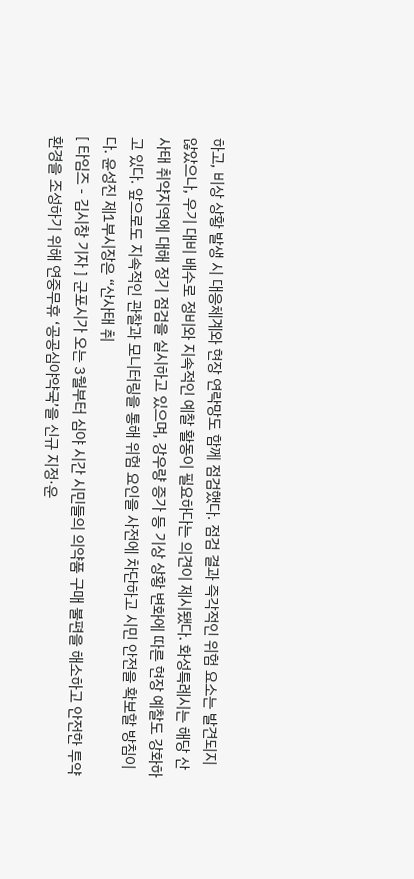하고, 비상 상황 발생 시 대응체계와 현장 연락망도 함께 점검했다. 점검 결과 즉각적인 위험 요소는 발견되지 않았으나, 우기 대비 배수로 정비와 지속적인 예찰 활동이 필요하다는 의견이 제시됐다. 화성특례시는 해당 산사태 취약지역에 대해 정기 점검을 실시하고 있으며, 강우량 증가 등 기상 상황 변화에 따른 현장 예찰도 강화하고 있다. 앞으로도 지속적인 관찰과 모니터링을 통해 위험 요인을 사전에 차단하고 시민 안전을 확보할 방침이다. 윤성진 제1부시장은 “산사태 취
[ 타임즈 - 김시창 기자 ] 군포시가 오는 3월부터 심야 시간 시민들의 의약품 구매 불편을 해소하고 안전한 투약 환경을 조성하기 위해 연중무휴 ‘공공심야약국’을 신규 지정·운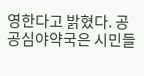영한다고 밝혔다. 공공심야약국은 시민들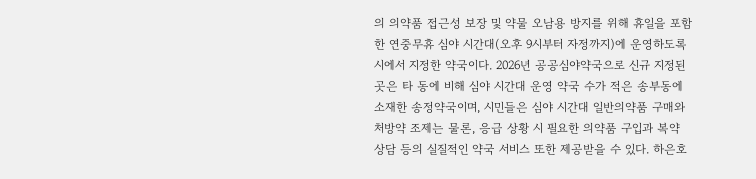의 의약품 접근성 보장 및 약물 오남용 방지를 위해 휴일을 포함한 연중무휴 심야 시간대(오후 9시부터 자정까지)에 운영하도록 시에서 지정한 약국이다. 2026년 공공심야약국으로 신규 지정된 곳은 타 동에 비해 심야 시간대 운영 약국 수가 적은 송부동에 소재한 송정약국이며, 시민들은 심야 시간대 일반의약품 구매와 처방약 조제는 물론, 응급 상황 시 필요한 의약품 구입과 복약 상담 등의 실질적인 약국 서비스 또한 제공받을 수 있다. 하은호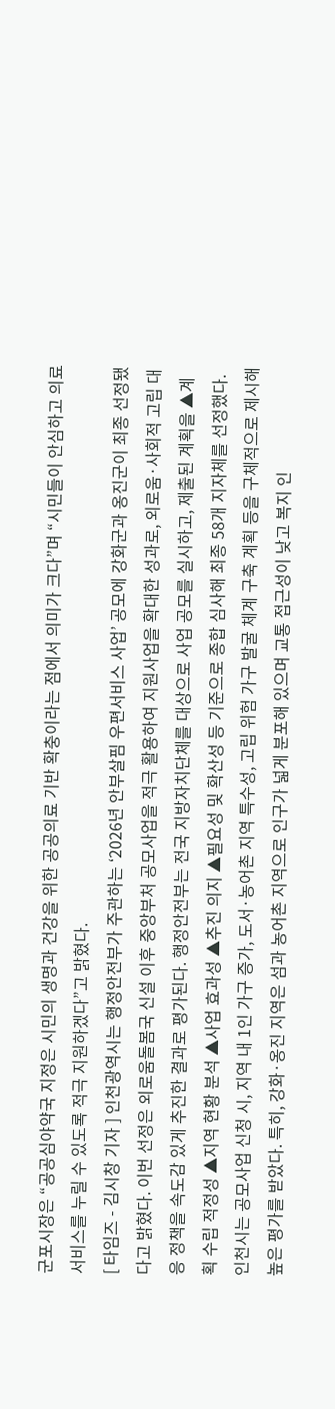군포시장은 “공공심야약국 지정은 시민의 생명과 건강을 위한 공공의료 기반 확충이라는 점에서 의미가 크다”며 “시민들이 안심하고 의료서비스를 누릴 수 있도록 적극 지원하겠다”고 밝혔다.
[ 타임즈 - 김시창 기자 ] 인천광역시는 행정안전부가 주관하는 ‘2026년 안부살핌 우편서비스 사업’ 공모에 강화군과 옹진군이 최종 선정됐다고 밝혔다. 이번 선정은 외로움돌봄국 신설 이후 중앙부처 공모사업을 적극 활용하여 지원사업을 확대한 성과로, 외로움·사회적 고립 대응 정책을 속도감 있게 추진한 결과로 평가된다. 행정안전부는 전국 지방자치단체를 대상으로 사업 공모를 실시하고, 제출된 계획을 ▲계획 수립 적정성 ▲지역 현황 분석 ▲사업 효과성 ▲추진 의지 ▲필요성 및 확산성 등 기준으로 종합 심사해 최종 58개 지자체를 선정했다. 인천시는 공모사업 신청 시, 지역 내 1인 가구 증가, 도서·농어촌 지역 특수성, 고립 위험 가구 발굴 체계 구축 계획 등을 구체적으로 제시해 높은 평가를 받았다. 특히, 강화·옹진 지역은 섬과 농어촌 지역으로 인구가 넓게 분포해 있으며 교통 접근성이 낮고 복지 인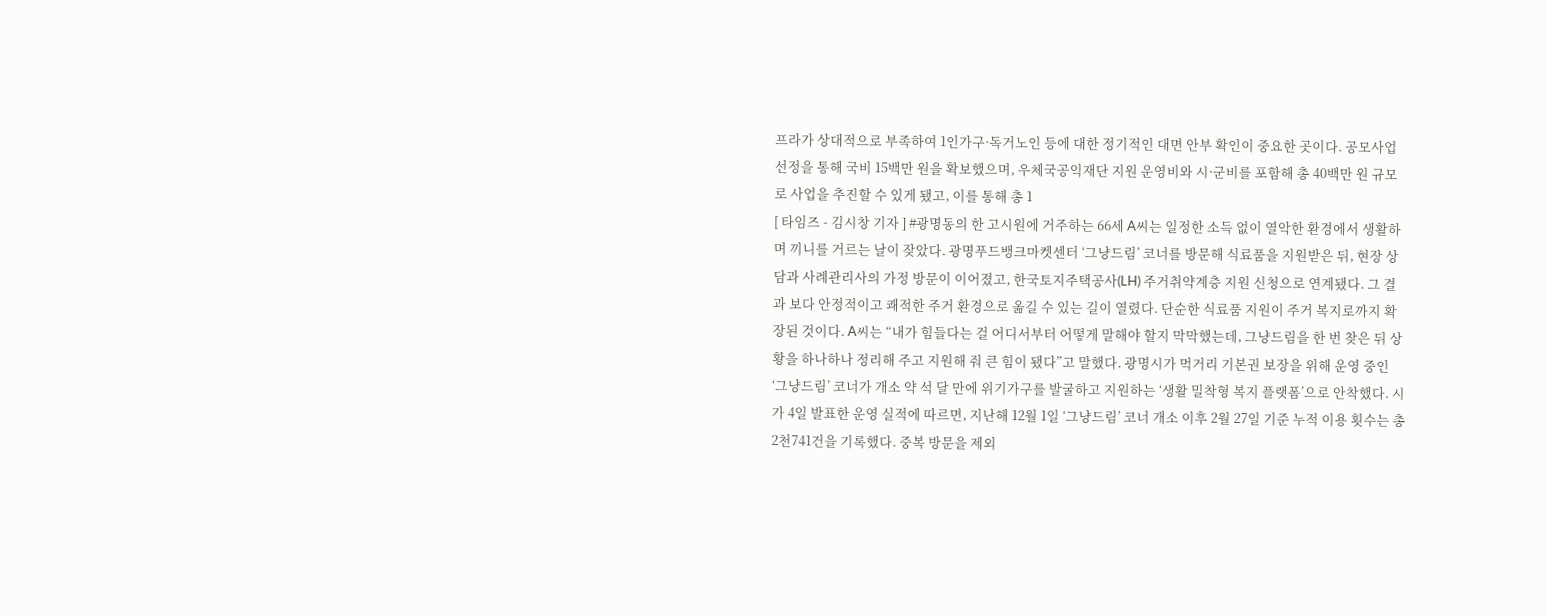프라가 상대적으로 부족하여 1인가구·독거노인 등에 대한 정기적인 대면 안부 확인이 중요한 곳이다. 공모사업 선정을 통해 국비 15백만 원을 확보했으며, 우체국공익재단 지원 운영비와 시·군비를 포함해 총 40백만 원 규모로 사업을 추진할 수 있게 됐고, 이를 통해 총 1
[ 타임즈 - 김시창 기자 ] #광명동의 한 고시원에 거주하는 66세 A씨는 일정한 소득 없이 열악한 환경에서 생활하며 끼니를 거르는 날이 잦았다. 광명푸드뱅크마켓센터 ‘그냥드림’ 코너를 방문해 식료품을 지원받은 뒤, 현장 상담과 사례관리사의 가정 방문이 이어졌고, 한국토지주택공사(LH) 주거취약계층 지원 신청으로 연계됐다. 그 결과 보다 안정적이고 쾌적한 주거 환경으로 옮길 수 있는 길이 열렸다. 단순한 식료품 지원이 주거 복지로까지 확장된 것이다. A씨는 “내가 힘들다는 걸 어디서부터 어떻게 말해야 할지 막막했는데, 그냥드림을 한 번 찾은 뒤 상황을 하나하나 정리해 주고 지원해 줘 큰 힘이 됐다”고 말했다. 광명시가 먹거리 기본권 보장을 위해 운영 중인 ‘그냥드림’ 코너가 개소 약 석 달 만에 위기가구를 발굴하고 지원하는 ‘생활 밀착형 복지 플랫폼’으로 안착했다. 시가 4일 발표한 운영 실적에 따르면, 지난해 12월 1일 ‘그냥드림’ 코너 개소 이후 2월 27일 기준 누적 이용 횟수는 총 2천741건을 기록했다. 중복 방문을 제외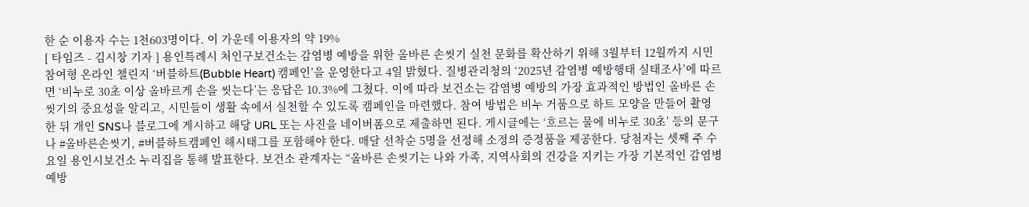한 순 이용자 수는 1천603명이다. 이 가운데 이용자의 약 19%
[ 타임즈 - 김시창 기자 ] 용인특례시 처인구보건소는 감염병 예방을 위한 올바른 손씻기 실천 문화를 확산하기 위해 3월부터 12월까지 시민 참여형 온라인 챌린지 ‘버블하트(Bubble Heart) 캠페인’을 운영한다고 4일 밝혔다. 질병관리청의 ‘2025년 감염병 예방행태 실태조사’에 따르면 ‘비누로 30초 이상 올바르게 손을 씻는다’는 응답은 10.3%에 그쳤다. 이에 따라 보건소는 감염병 예방의 가장 효과적인 방법인 올바른 손씻기의 중요성을 알리고, 시민들이 생활 속에서 실천할 수 있도록 캠페인을 마련했다. 참여 방법은 비누 거품으로 하트 모양을 만들어 촬영한 뒤 개인 SNS나 블로그에 게시하고 해당 URL 또는 사진을 네이버폼으로 제출하면 된다. 게시글에는 ‘흐르는 물에 비누로 30초’ 등의 문구나 #올바른손씻기, #버블하트캠페인 해시태그를 포함해야 한다. 매달 선착순 5명을 선정해 소정의 증정품을 제공한다. 당첨자는 셋째 주 수요일 용인시보건소 누리집을 통해 발표한다. 보건소 관계자는 “올바른 손씻기는 나와 가족, 지역사회의 건강을 지키는 가장 기본적인 감염병 예방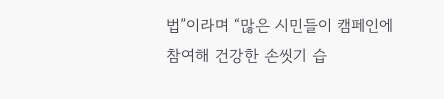법”이라며 “많은 시민들이 캠페인에 참여해 건강한 손씻기 습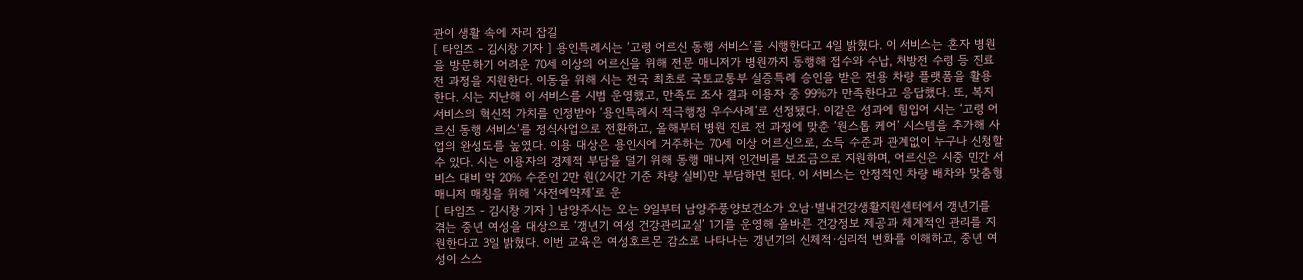관이 생활 속에 자리 잡길
[ 타임즈 - 김시창 기자 ] 용인특례시는 ‘고령 어르신 동행 서비스’를 시행한다고 4일 밝혔다. 이 서비스는 혼자 병원을 방문하기 어려운 70세 이상의 어르신을 위해 전문 매니저가 병원까지 동행해 접수와 수납, 처방전 수령 등 진료 전 과정을 지원한다. 이동을 위해 시는 전국 최초로 국토교통부 실증특례 승인을 받은 전용 차량 플랫폼을 활용한다. 시는 지난해 이 서비스를 시범 운영했고, 만족도 조사 결과 이용자 중 99%가 만족한다고 응답했다. 또, 복지서비스의 혁신적 가치를 인정받아 ‘용인특례시 적극행정 우수사례’로 선정됐다. 이같은 성과에 힘입어 시는 ‘고령 어르신 동행 서비스’를 정식사업으로 전환하고, 올해부터 병원 진료 전 과정에 맞춘 ‘원스톱 케어’ 시스템을 추가해 사업의 완성도를 높였다. 이용 대상은 용인시에 거주하는 70세 이상 어르신으로, 소득 수준과 관계없이 누구나 신청할 수 있다. 시는 이용자의 경제적 부담을 덜기 위해 동행 매니저 인건비를 보조금으로 지원하며, 어르신은 시중 민간 서비스 대비 약 20% 수준인 2만 원(2시간 기준 차량 실비)만 부담하면 된다. 이 서비스는 안정적인 차량 배차와 맞춤형 매니저 매칭을 위해 ‘사전예약제’로 운
[ 타임즈 - 김시창 기자 ] 남양주시는 오는 9일부터 남양주풍양보건소가 오남·별내건강생활지원센터에서 갱년기를 겪는 중년 여성을 대상으로 ‘갱년기 여성 건강관리교실’ 1기를 운영해 올바른 건강정보 제공과 체계적인 관리를 지원한다고 3일 밝혔다. 이번 교육은 여성호르몬 감소로 나타나는 갱년기의 신체적·심리적 변화를 이해하고, 중년 여성이 스스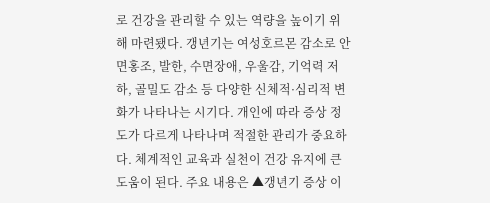로 건강을 관리할 수 있는 역량을 높이기 위해 마련됐다. 갱년기는 여성호르몬 감소로 안면홍조, 발한, 수면장애, 우울감, 기억력 저하, 골밀도 감소 등 다양한 신체적·심리적 변화가 나타나는 시기다. 개인에 따라 증상 정도가 다르게 나타나며 적절한 관리가 중요하다. 체계적인 교육과 실천이 건강 유지에 큰 도움이 된다. 주요 내용은 ▲갱년기 증상 이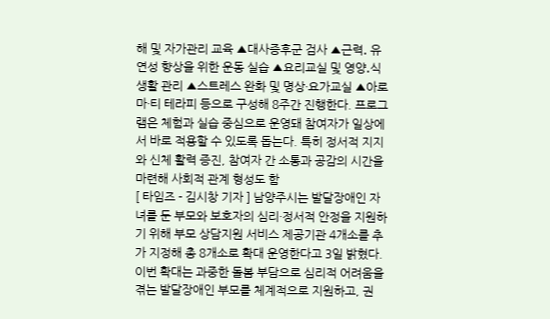해 및 자가관리 교육 ▲대사증후군 검사 ▲근력․ 유연성 향상을 위한 운동 실습 ▲요리교실 및 영양․식생활 관리 ▲스트레스 완화 및 명상·요가교실 ▲아로마·티 테라피 등으로 구성해 8주간 진행한다. 프로그램은 체험과 실습 중심으로 운영돼 참여자가 일상에서 바로 적용할 수 있도록 돕는다. 특히 정서적 지지와 신체 활력 증진, 참여자 간 소통과 공감의 시간을 마련해 사회적 관계 형성도 함
[ 타임즈 - 김시창 기자 ] 남양주시는 발달장애인 자녀를 둔 부모와 보호자의 심리·정서적 안정을 지원하기 위해 부모 상담지원 서비스 제공기관 4개소를 추가 지정해 총 8개소로 확대 운영한다고 3일 밝혔다. 이번 확대는 과중한 돌봄 부담으로 심리적 어려움을 겪는 발달장애인 부모를 체계적으로 지원하고, 권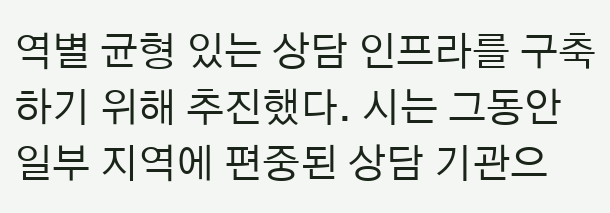역별 균형 있는 상담 인프라를 구축하기 위해 추진했다. 시는 그동안 일부 지역에 편중된 상담 기관으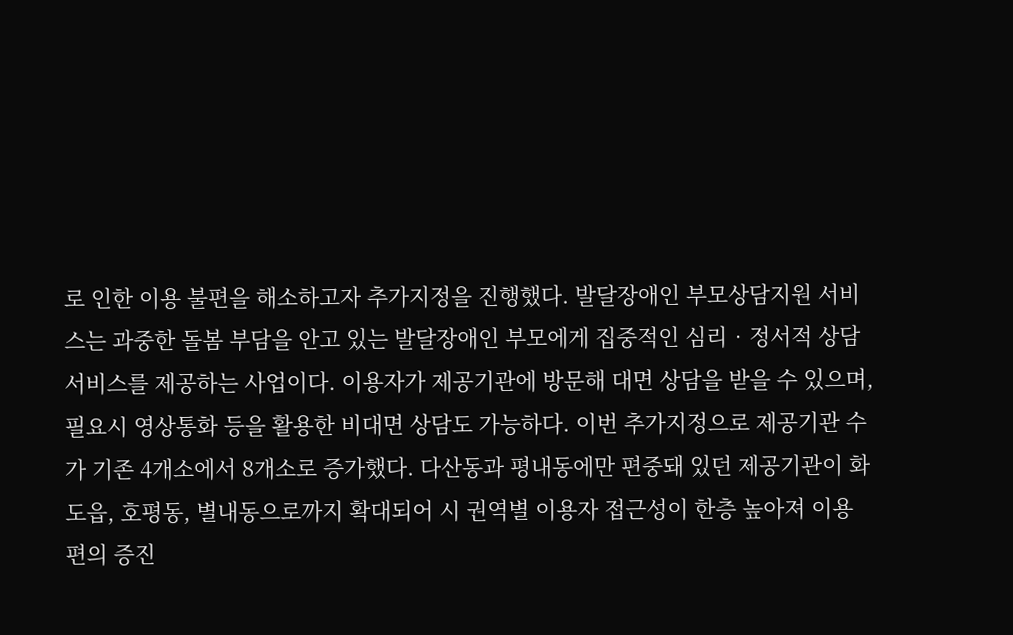로 인한 이용 불편을 해소하고자 추가지정을 진행했다. 발달장애인 부모상담지원 서비스는 과중한 돌봄 부담을 안고 있는 발달장애인 부모에게 집중적인 심리‧정서적 상담 서비스를 제공하는 사업이다. 이용자가 제공기관에 방문해 대면 상담을 받을 수 있으며, 필요시 영상통화 등을 활용한 비대면 상담도 가능하다. 이번 추가지정으로 제공기관 수가 기존 4개소에서 8개소로 증가했다. 다산동과 평내동에만 편중돼 있던 제공기관이 화도읍, 호평동, 별내동으로까지 확대되어 시 권역별 이용자 접근성이 한층 높아져 이용 편의 증진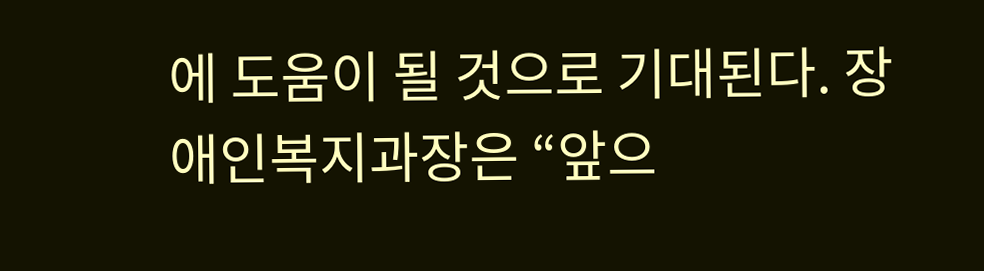에 도움이 될 것으로 기대된다. 장애인복지과장은 “앞으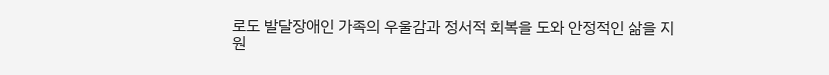로도 발달장애인 가족의 우울감과 정서적 회복을 도와 안정적인 삶을 지원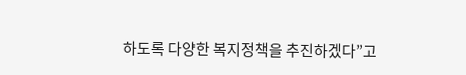하도록 다양한 복지정책을 추진하겠다”고